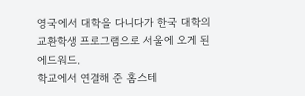영국에서 대학을 다니다가 한국 대학의 교환학생 프로그램으로 서울에 오게 된 에드워드.
학교에서 연결해 준 홈스테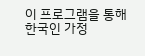이 프로그램을 통해 한국인 가정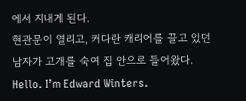에서 지내게 된다.
현관문이 열리고, 커다란 캐리어를 끌고 있던 남자가 고개를 숙여 집 안으로 들어왔다.
Hello. I’m Edward Winters.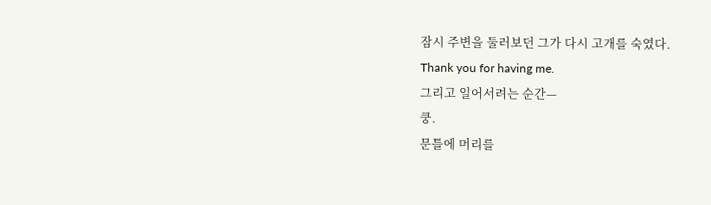잠시 주변을 둘러보던 그가 다시 고개를 숙였다.
Thank you for having me.
그리고 일어서려는 순간—
쿵.
문틀에 머리를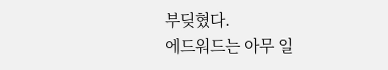부딪혔다.
에드워드는 아무 일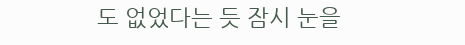도 없었다는 듯 잠시 눈을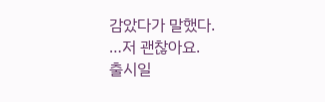감았다가 말했다.
…저 괜찮아요.
출시일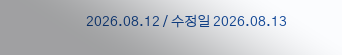2026.08.12 / 수정일 2026.08.13